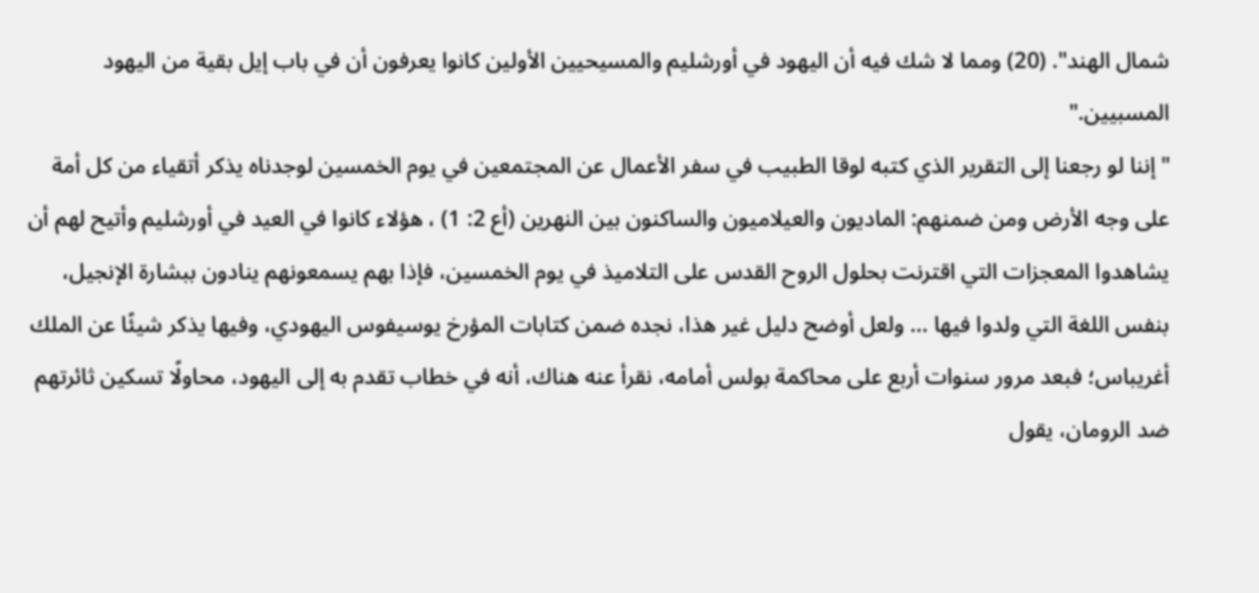شمال الهند". (20) ومما لا شك فيه أن اليهود في أورشليم والمسيحيين الأولين كانوا يعرفون أن في باب إيل بقية من اليهود المسبيين."
"إننا لو رجعنا إلى التقرير الذي كتبه لوقا الطبيب في سفر الأعمال عن المجتمعين في يوم الخمسين لوجدناه يذكر أتقياء من كل أمة على وجه الأرض ومن ضمنهم: الماديون والعيلاميون والساكنون بين النهرين (أع 2: 1) ، هؤلاء كانوا في العيد في أورشليم وأتيح لهم أن يشاهدوا المعجزات التي اقترنت بحلول الروح القدس على التلاميذ في يوم الخمسين، فإذا بهم يسمعونهم ينادون ببشارة الإنجيل، بنفس اللغة التي ولدوا فيها ... ولعل أوضح دليل غير هذا، نجده ضمن كتابات المؤرخ يوسيفوس اليهودي، وفيها يذكر شيئًا عن الملك أغريباس؛ فبعد مرور سنوات أربع على محاكمة بولس أمامه، نقرأ عنه هناك، أنه في خطاب تقدم به إلى اليهود، محاولًا تسكين ثائرتهم ضد الرومان، يقول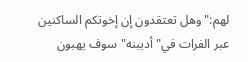لهم:"وهل تعتقدون إن إخوتكم الساكنين عبر الفرات في"أديبنه"سوف يهبون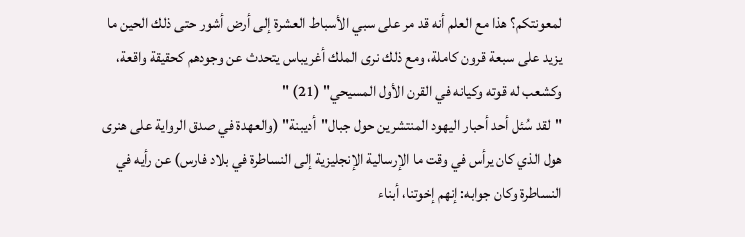لمعونتكم؟ هذا مع العلم أنه قد مر على سبي الأسباط العشرة إلى أرض أشور حتى ذلك الحين ما يزيد على سبعة قرون كاملة، ومع ذلك نرى الملك أغريباس يتحدث عن وجودهم كحقيقة واقعة، وكشعب له قوته وكيانه في القرن الأول المسيحي" (21) "
"لقد سُئل أحد أحبار اليهود المنتشرين حول جبال"أديبنة" (والعهدة في صدق الرواية على هنرى هول الذي كان يرأس في وقت ما الإرسالية الإنجليزية إلى النساطرة في بلاد فارس) عن رأيه في النساطرة وكان جوابه: إنهم إخوتنا، أبناء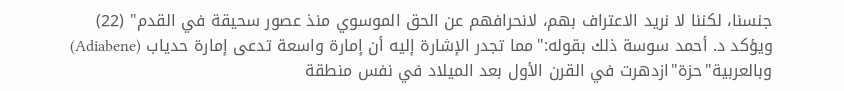جنسنا، لكننا لا نريد الاعتراف بهم، لانحرافهم عن الحق الموسوي منذ عصور سحيقة في القدم" (22)
ويؤكد د. أحمد سوسة ذلك بقوله:"مما تجدر الإشارة إليه أن إمارة واسعة تدعى إمارة حدياب (Adiabene) وبالعربية"حزة"ازدهرت في القرن الأول بعد الميلاد في نفس منطقة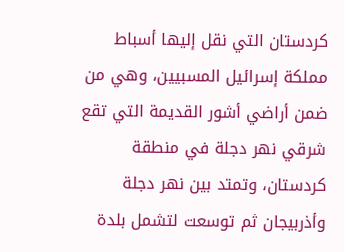كردستان التي نقل إليها أسباط مملكة إسرائيل المسبيين، وهي من ضمن أراضي أشور القديمة التي تقع شرقي نهر دجلة في منطقة كردستان، وتمتد بين نهر دجلة وأذربيجان ثم توسعت لتشمل بلدة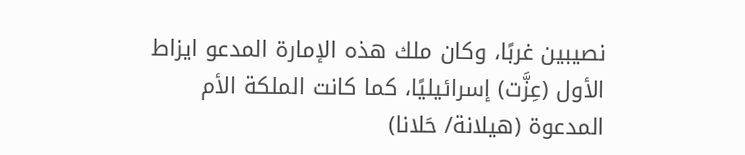نصيبين غربًا، وكان ملك هذه الإمارة المدعو ايزاط الأول (عِزَّت) إسرائيليًا، كما كانت الملكة الأم المدعوة (هيلانة/ حَلانا)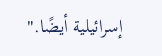إسرائيلية أيضًا."